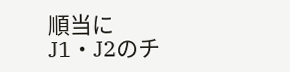順当にJ1・J2のチ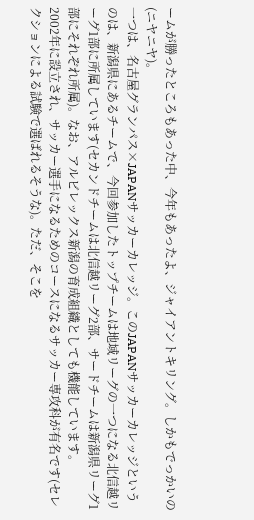ームが勝ったところもあった中、今年もあったよ、ジャイアントキリング。しかもでっかいの(ニヤニヤ)。
一つは、名古屋グランパス×JAPANサッカーカレッジ。このJAPANサッカーカレッジというのは、新潟県にあるチームで、今回参加したトップチームは地域リーグの一つになる北信越リーグ1部に所属しています(セカンドチームは北信越リーグ2部、サードチームは新潟県リーグ1部にそれぞれ所属)。なお、アルビレックス新潟の育成組織としても機能しています。
2002年に設立され、サッカー選手になるためのコースになるサッカー専攻科が有名です(セレクションによる試験で選ばれるそうな)。ただ、そこを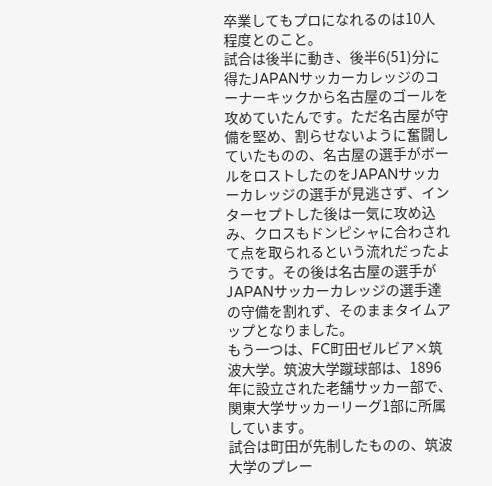卒業してもプロになれるのは10人程度とのこと。
試合は後半に動き、後半6(51)分に得たJAPANサッカーカレッジのコーナーキックから名古屋のゴールを攻めていたんです。ただ名古屋が守備を堅め、割らせないように奮闘していたものの、名古屋の選手がボールをロストしたのをJAPANサッカーカレッジの選手が見逃さず、インターセプトした後は一気に攻め込み、クロスもドンピシャに合わされて点を取られるという流れだったようです。その後は名古屋の選手がJAPANサッカーカレッジの選手達の守備を割れず、そのままタイムアップとなりました。
もう一つは、FC町田ゼルビア×筑波大学。筑波大学蹴球部は、1896年に設立された老舗サッカー部で、関東大学サッカーリーグ1部に所属しています。
試合は町田が先制したものの、筑波大学のプレー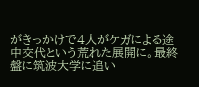がきっかけで4人がケガによる途中交代という荒れた展開に。最終盤に筑波大学に追い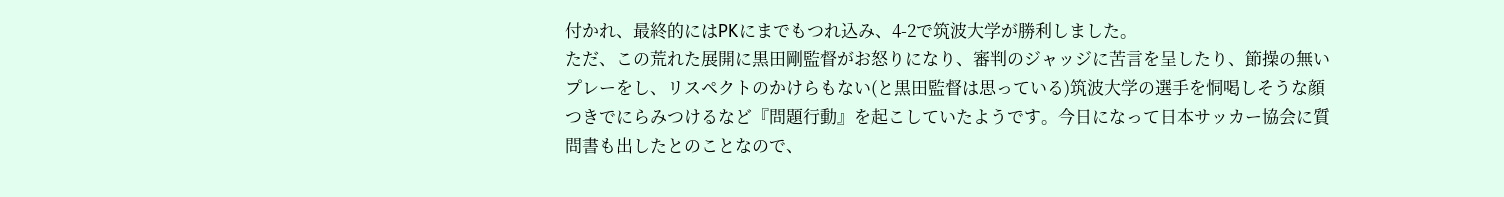付かれ、最終的にはPKにまでもつれ込み、4-2で筑波大学が勝利しました。
ただ、この荒れた展開に黒田剛監督がお怒りになり、審判のジャッジに苦言を呈したり、節操の無いプレーをし、リスペクトのかけらもない(と黒田監督は思っている)筑波大学の選手を恫喝しそうな顔つきでにらみつけるなど『問題行動』を起こしていたようです。今日になって日本サッカー協会に質問書も出したとのことなので、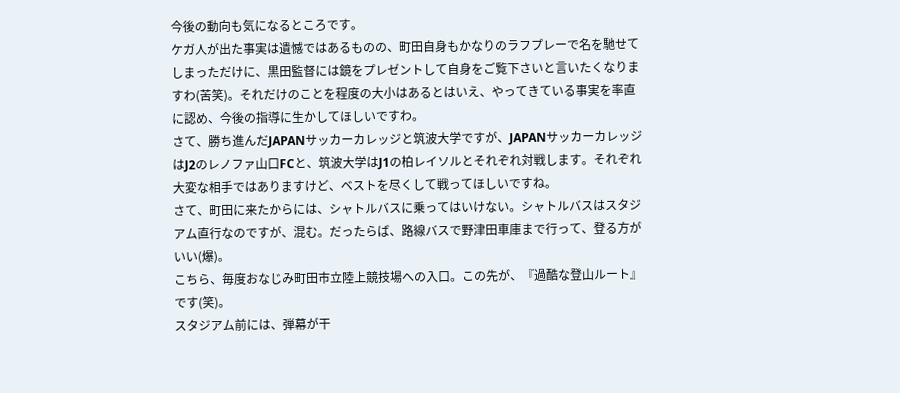今後の動向も気になるところです。
ケガ人が出た事実は遺憾ではあるものの、町田自身もかなりのラフプレーで名を馳せてしまっただけに、黒田監督には鏡をプレゼントして自身をご覧下さいと言いたくなりますわ(苦笑)。それだけのことを程度の大小はあるとはいえ、やってきている事実を率直に認め、今後の指導に生かしてほしいですわ。
さて、勝ち進んだJAPANサッカーカレッジと筑波大学ですが、JAPANサッカーカレッジはJ2のレノファ山口FCと、筑波大学はJ1の柏レイソルとそれぞれ対戦します。それぞれ大変な相手ではありますけど、ベストを尽くして戦ってほしいですね。
さて、町田に来たからには、シャトルバスに乗ってはいけない。シャトルバスはスタジアム直行なのですが、混む。だったらば、路線バスで野津田車庫まで行って、登る方がいい(爆)。
こちら、毎度おなじみ町田市立陸上競技場への入口。この先が、『過酷な登山ルート』です(笑)。
スタジアム前には、弾幕が干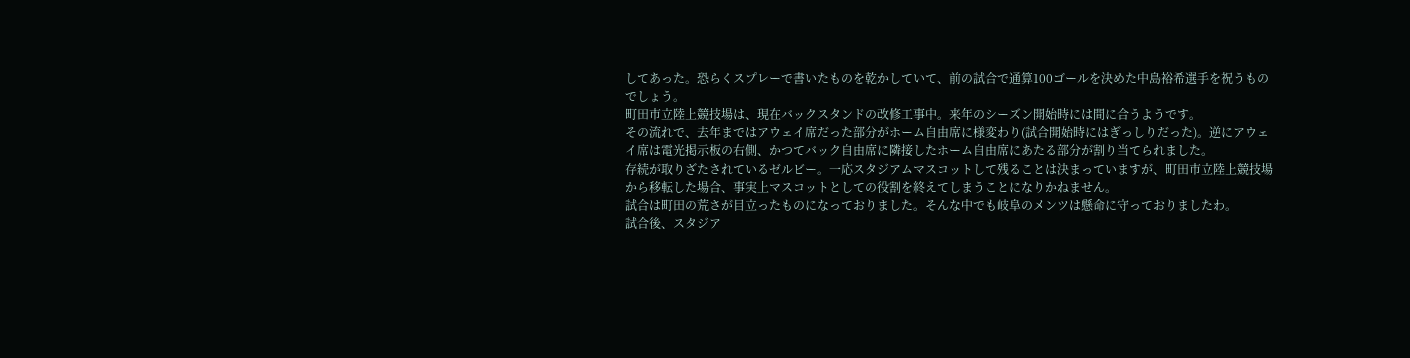してあった。恐らくスプレーで書いたものを乾かしていて、前の試合で通算100ゴールを決めた中島裕希選手を祝うものでしょう。
町田市立陸上競技場は、現在バックスタンドの改修工事中。来年のシーズン開始時には間に合うようです。
その流れで、去年まではアウェイ席だった部分がホーム自由席に様変わり(試合開始時にはぎっしりだった)。逆にアウェイ席は電光掲示板の右側、かつてバック自由席に隣接したホーム自由席にあたる部分が割り当てられました。
存続が取りざたされているゼルビー。一応スタジアムマスコットして残ることは決まっていますが、町田市立陸上競技場から移転した場合、事実上マスコットとしての役割を終えてしまうことになりかねません。
試合は町田の荒さが目立ったものになっておりました。そんな中でも岐阜のメンツは懸命に守っておりましたわ。
試合後、スタジア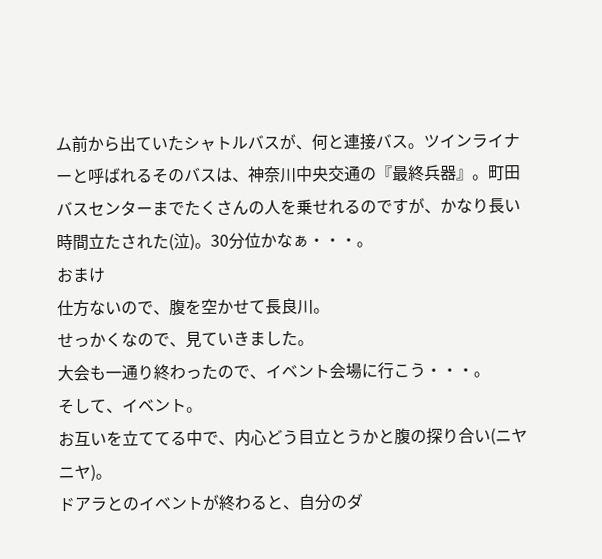ム前から出ていたシャトルバスが、何と連接バス。ツインライナーと呼ばれるそのバスは、神奈川中央交通の『最終兵器』。町田バスセンターまでたくさんの人を乗せれるのですが、かなり長い時間立たされた(泣)。30分位かなぁ・・・。
おまけ
仕方ないので、腹を空かせて長良川。
せっかくなので、見ていきました。
大会も一通り終わったので、イベント会場に行こう・・・。
そして、イベント。
お互いを立ててる中で、内心どう目立とうかと腹の探り合い(ニヤニヤ)。
ドアラとのイベントが終わると、自分のダ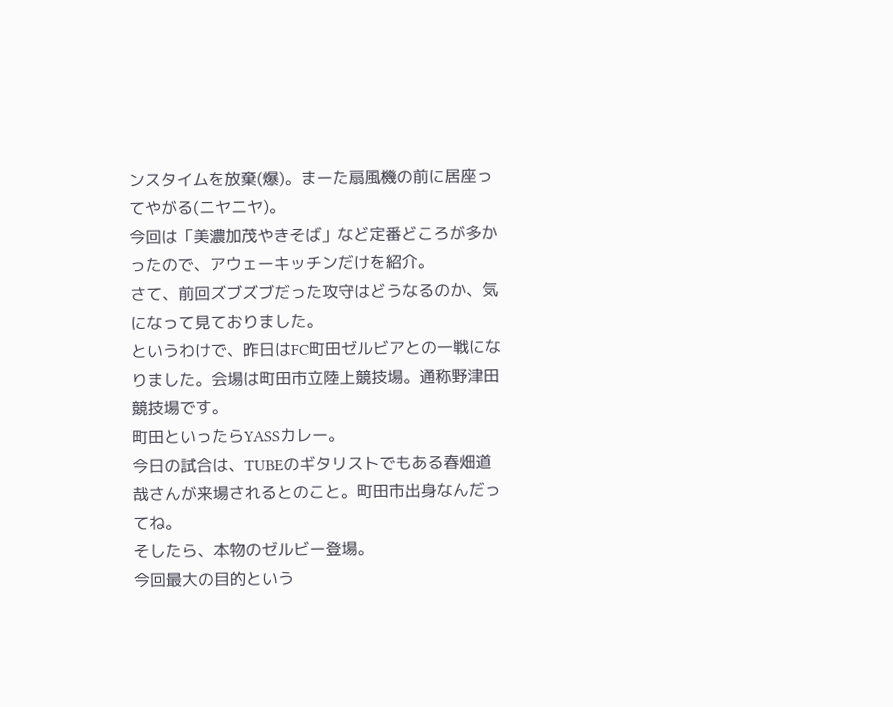ンスタイムを放棄(爆)。まーた扇風機の前に居座ってやがる(ニヤニヤ)。
今回は「美濃加茂やきそば」など定番どころが多かったので、アウェーキッチンだけを紹介。
さて、前回ズブズブだった攻守はどうなるのか、気になって見ておりました。
というわけで、昨日はFC町田ゼルビアとの一戦になりました。会場は町田市立陸上競技場。通称野津田競技場です。
町田といったらYASSカレー。
今日の試合は、TUBEのギタリストでもある春畑道哉さんが来場されるとのこと。町田市出身なんだってね。
そしたら、本物のゼルビー登場。
今回最大の目的という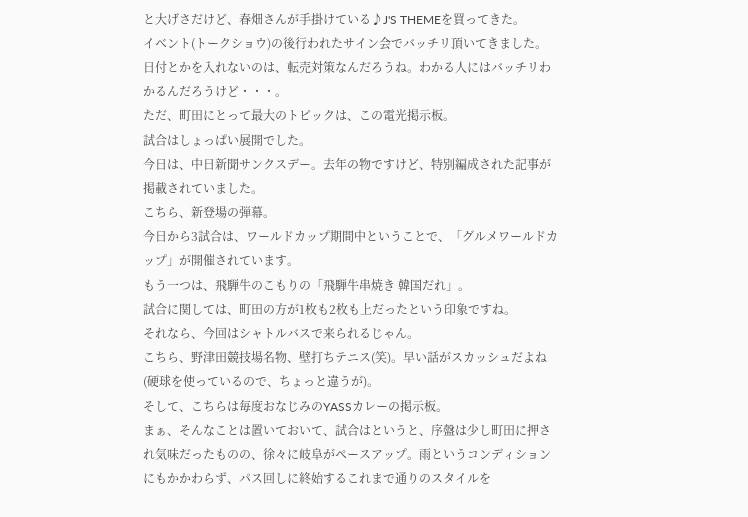と大げさだけど、春畑さんが手掛けている♪J'S THEMEを買ってきた。
イベント(トークショウ)の後行われたサイン会でバッチリ頂いてきました。日付とかを入れないのは、転売対策なんだろうね。わかる人にはバッチリわかるんだろうけど・・・。
ただ、町田にとって最大のトピックは、この電光掲示板。
試合はしょっぱい展開でした。
今日は、中日新聞サンクスデー。去年の物ですけど、特別編成された記事が掲載されていました。
こちら、新登場の弾幕。
今日から3試合は、ワールドカップ期間中ということで、「グルメワールドカップ」が開催されています。
もう一つは、飛騨牛のこもりの「飛騨牛串焼き 韓国だれ」。
試合に関しては、町田の方が1枚も2枚も上だったという印象ですね。
それなら、今回はシャトルバスで来られるじゃん。
こちら、野津田競技場名物、壁打ちテニス(笑)。早い話がスカッシュだよね(硬球を使っているので、ちょっと違うが)。
そして、こちらは毎度おなじみのYASSカレーの掲示板。
まぁ、そんなことは置いておいて、試合はというと、序盤は少し町田に押され気味だったものの、徐々に岐阜がペースアップ。雨というコンディションにもかかわらず、パス回しに終始するこれまで通りのスタイルを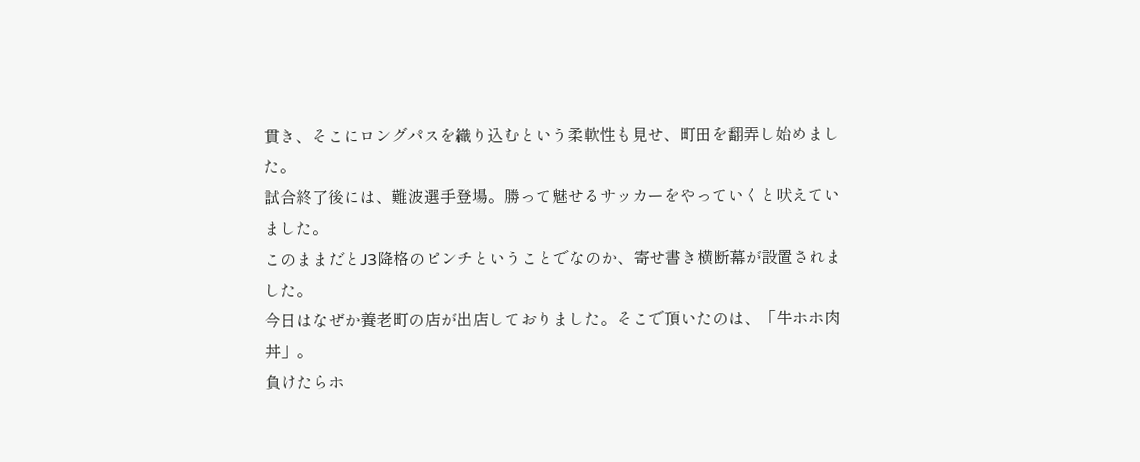貫き、そこにロングパスを織り込むという柔軟性も見せ、町田を翻弄し始めました。
試合終了後には、難波選手登場。勝って魅せるサッカーをやっていくと吠えていました。
このままだとJ3降格のピンチということでなのか、寄せ書き横断幕が設置されました。
今日はなぜか養老町の店が出店しておりました。そこで頂いたのは、「牛ホホ肉丼」。
負けたらホ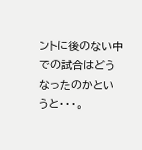ントに後のない中での試合はどうなったのかというと・・・。